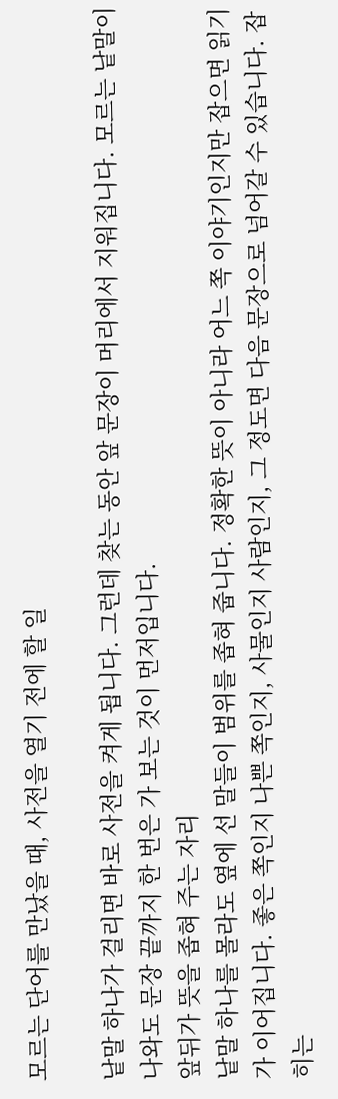모르는 단어를 만났을 때, 사전을 열기 전에 할 일

낱말 하나가 걸리면 바로 사전을 켜게 됩니다. 그런데 찾는 동안 앞 문장이 머리에서 지워집니다. 모르는 낱말이 나와도 문장 끝까지 한 번은 가 보는 것이 먼저입니다.
앞뒤가 뜻을 좁혀 주는 자리
낱말 하나를 몰라도 옆에 선 말들이 범위를 좁혀 줍니다. 정확한 뜻이 아니라 어느 쪽 이야기인지만 잡으면 읽기가 이어집니다. 좋은 쪽인지 나쁜 쪽인지, 사물인지 사람인지, 그 정도면 다음 문장으로 넘어갈 수 있습니다. 잡히는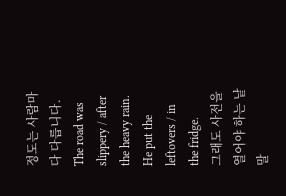정도는 사람마다 다릅니다.
The road was slippery / after the heavy rain.
He put the leftovers / in the fridge.
그래도 사전을 열어야 하는 낱말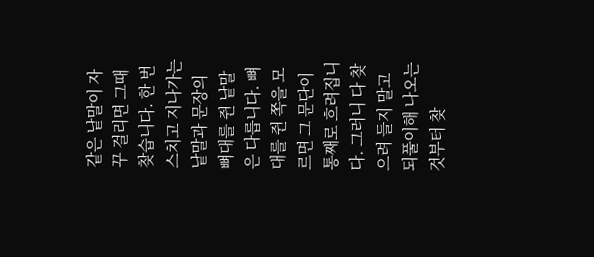같은 낱말이 자꾸 걸리면 그때 찾습니다. 한 번 스치고 지나가는 낱말과 문장의 뼈대를 쥔 낱말은 다릅니다. 뼈대를 쥔 쪽을 모르면 그 문단이 통째로 흐려집니다. 그러니 다 찾으려 들지 말고 되풀이해 나오는 것부터 찾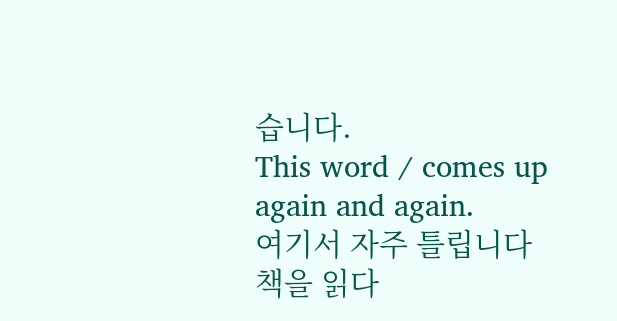습니다.
This word / comes up again and again.
여기서 자주 틀립니다
책을 읽다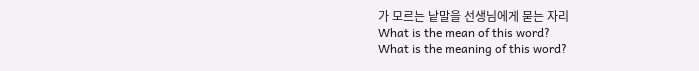가 모르는 낱말을 선생님에게 묻는 자리
What is the mean of this word?
What is the meaning of this word?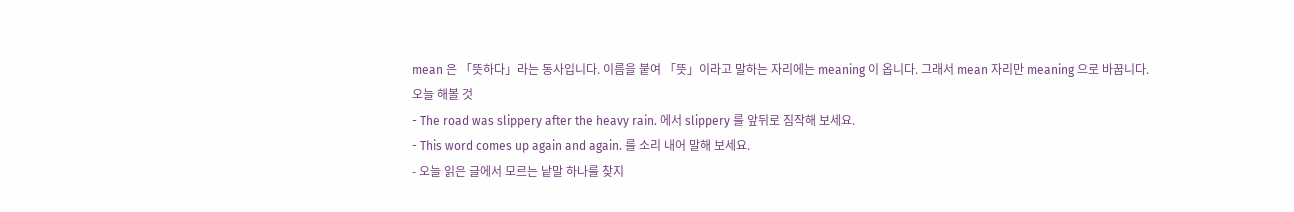mean 은 「뜻하다」라는 동사입니다. 이름을 붙여 「뜻」이라고 말하는 자리에는 meaning 이 옵니다. 그래서 mean 자리만 meaning 으로 바꿉니다.
오늘 해볼 것
- The road was slippery after the heavy rain. 에서 slippery 를 앞뒤로 짐작해 보세요.
- This word comes up again and again. 를 소리 내어 말해 보세요.
- 오늘 읽은 글에서 모르는 낱말 하나를 찾지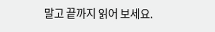말고 끝까지 읽어 보세요.